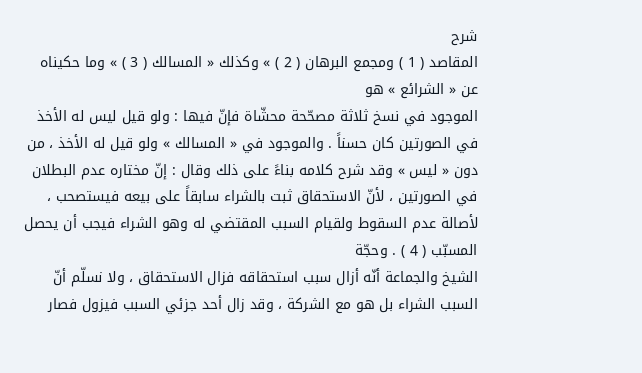شرح
المقاصد ( 1 ) ومجمع البرهان ( 2 ) » وكذلك « المسالك ( 3 ) » وما حكيناه عن « الشرائع » هو
الموجود في نسخ ثلاثة مصحّحة محشّاة فإنّ فيها : ولو قيل ليس له الأخذ في الصورتين كان حسناً . والموجود في « المسالك » ولو قيل له الأخذ ، من دون « ليس » وقد شرح كلامه بناءً على ذلك وقال : إنّ مختاره عدم البطلان في الصورتين ، لأنّ الاستحقاق ثبت بالشراء سابقاً على بيعه فيستصحب ، لأصالة عدم السقوط ولقيام السبب المقتضي له وهو الشراء فيجب أن يحصل المسبّب ( 4 ) . وحجّة
الشيخ والجماعة أنّه أزال سبب استحقاقه فزال الاستحقاق ، ولا نسلّم أنّ السبب الشراء بل هو مع الشركة ، وقد زال أحد جزئي السبب فيزول فصار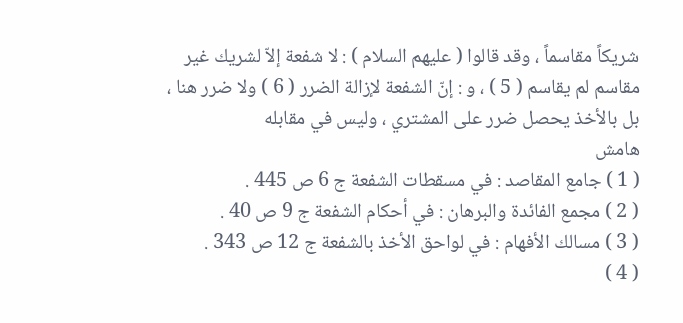شريكاً مقاسماً ، وقد قالوا ( عليهم السلام ) : لا شفعة إلاّ لشريك غير مقاسم لم يقاسم ( 5 ) ، و : إنّ الشفعة لإزالة الضرر ( 6 ) ولا ضرر هنا ، بل بالأخذ يحصل ضرر على المشتري ، وليس في مقابله
هامش
( 1 ) جامع المقاصد : في مسقطات الشفعة ج 6 ص 445 .
( 2 ) مجمع الفائدة والبرهان : في أحكام الشفعة ج 9 ص 40 .
( 3 ) مسالك الأفهام : في لواحق الأخذ بالشفعة ج 12 ص 343 .
( 4 )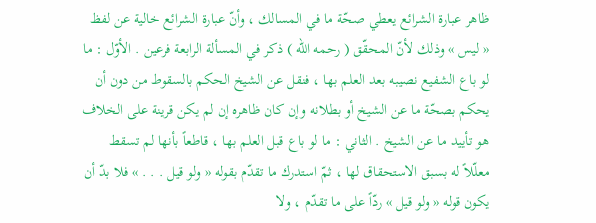ظاهر عبارة الشرائع يعطي صحّة ما في المسالك ، وأنّ عبارة الشرائع خالية عن لفظ « ليس » وذلك لأنّ المحقّق ( رحمه الله ) ذكر في المسألة الرابعة فرعين . الأوّل : ما لو باع الشفيع نصيبه بعد العلم بها ، فنقل عن الشيخ الحكم بالسقوط من دون أن يحكم بصحّة ما عن الشيخ أو بطلانه وإن كان ظاهره إن لم يكن قرينة على الخلاف هو تأييد ما عن الشيخ . الثاني : ما لو باع قبل العلم بها ، قاطعاً بأنها لم تسقط معلّلاً له بسبق الاستحقاق لها ، ثمّ استدرك ما تقدّم بقوله « ولو قيل . . . » فلا بدّ أن يكون قوله « ولو قيل » ردّاً على ما تقدّم ، ولا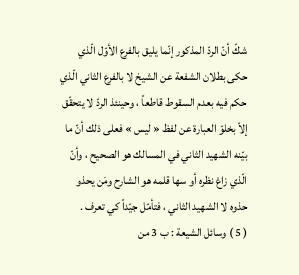شكّ أنّ الردّ المذكور إنّما يليق بالفرع الأوّل الّذي حكى بطلان الشفعة عن الشيخ لا بالفرع الثاني الّذي حكم فيه بعدم السقوط قاطعاً ، وحينئذ الردّ لا يتحقّق إلاّ بخلوّ العبارة عن لفظ « ليس » فعلى ذلك أنّ ما بيّنه الشهيد الثاني في المسالك هو الصحيح ، وأنّ الّذي زاغ نظره أو سها قلمه هو الشارح ومَن يحذو حذوه لا الشهيد الثاني ، فتأمّل جيّداً كي تعرف .
( 5 ) وسائل الشيعة : ب 3 من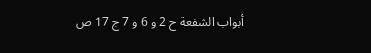أبواب الشفعة ح 2 و 6 و 7 ج 17 ص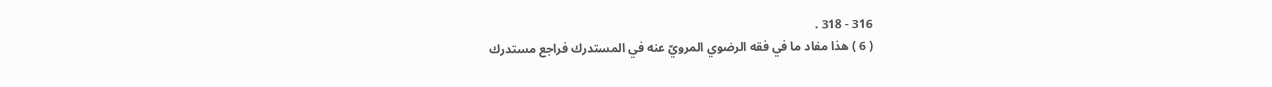316 - 318 .
( 6 ) هذا مفاد ما في فقه الرضوي المرويّ عنه في المستدرك فراجع مستدرك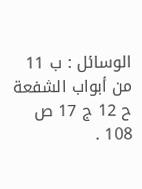الوسائل : ب 11 من أبواب الشفعة ح 12 ج 17 ص 108 .